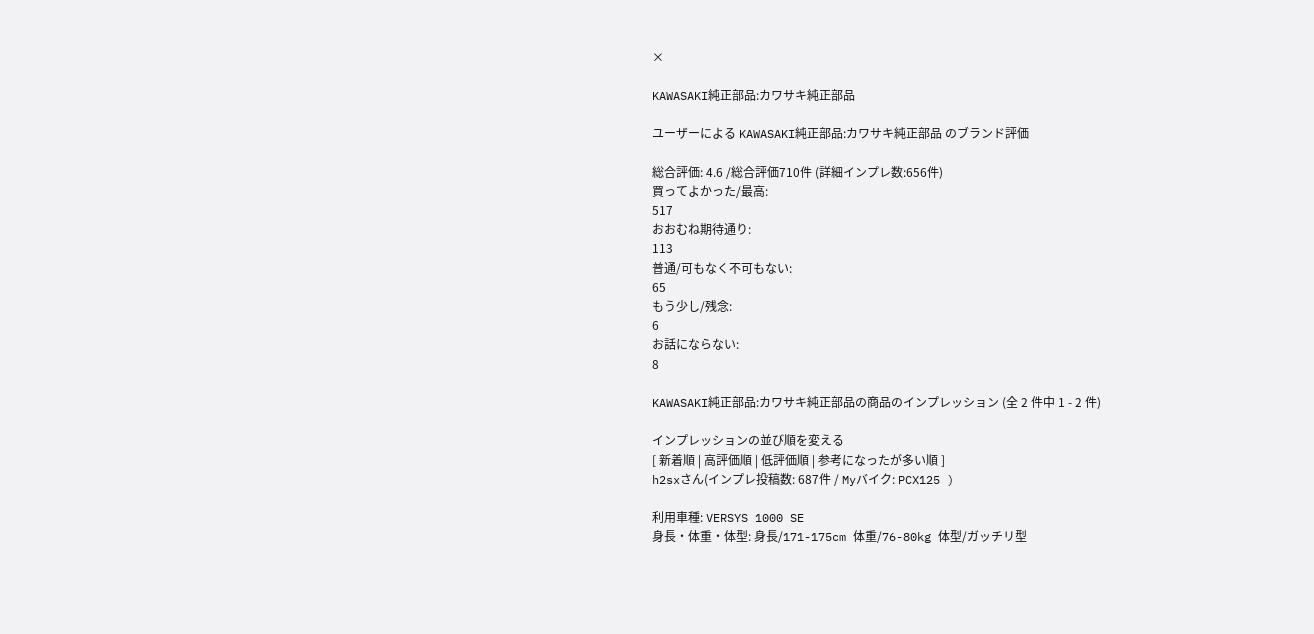×

KAWASAKI純正部品:カワサキ純正部品

ユーザーによる KAWASAKI純正部品:カワサキ純正部品 のブランド評価

総合評価: 4.6 /総合評価710件 (詳細インプレ数:656件)
買ってよかった/最高:
517
おおむね期待通り:
113
普通/可もなく不可もない:
65
もう少し/残念:
6
お話にならない:
8

KAWASAKI純正部品:カワサキ純正部品の商品のインプレッション (全 2 件中 1 - 2 件)

インプレッションの並び順を変える
[ 新着順 | 高評価順 | 低評価順 | 参考になったが多い順 ]
h2sxさん(インプレ投稿数: 687件 / Myバイク: PCX125 )

利用車種: VERSYS 1000 SE
身長・体重・体型: 身長/171-175cm 体重/76-80kg 体型/ガッチリ型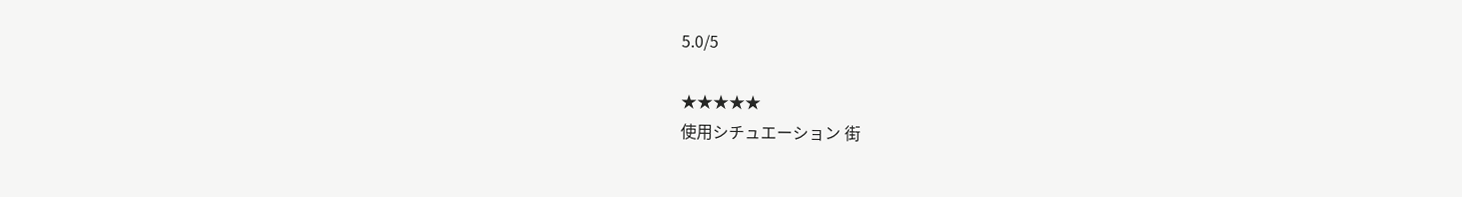5.0/5

★★★★★
使用シチュエーション 街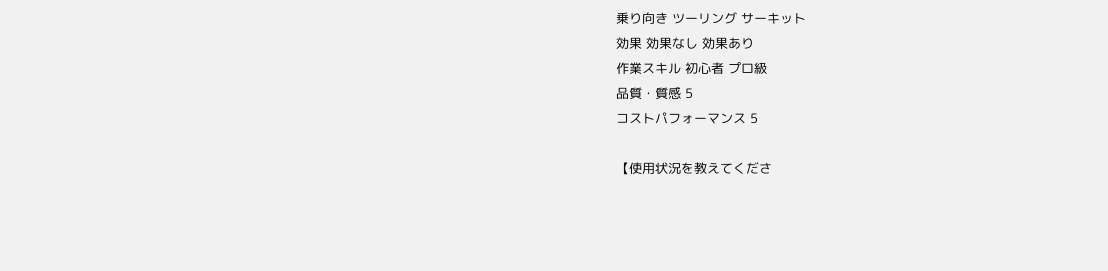乗り向き ツーリング サーキット
効果 効果なし 効果あり
作業スキル 初心者 プロ級
品質・質感 5
コストパフォーマンス 5

【使用状況を教えてくださ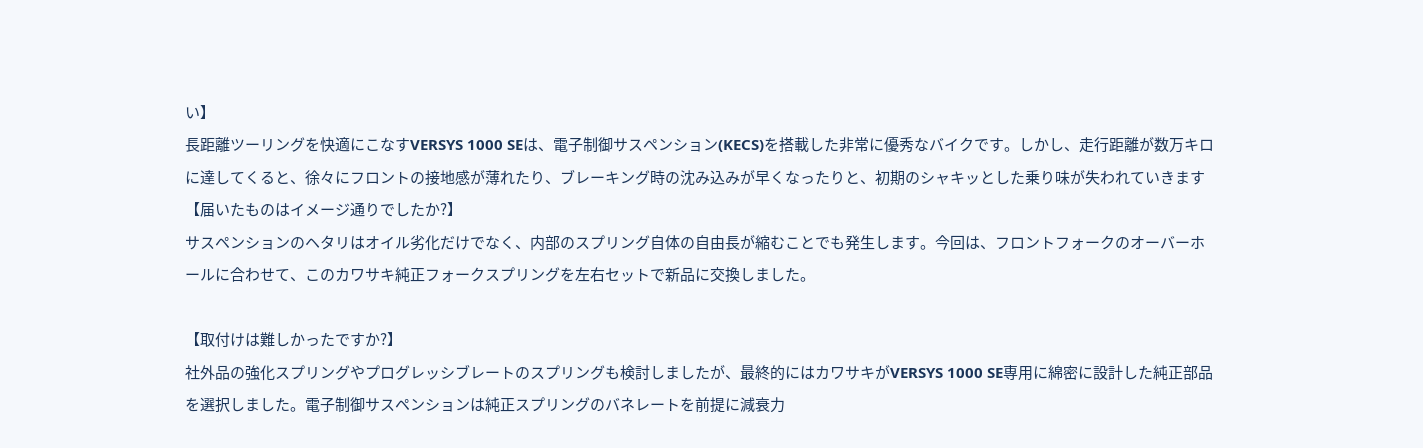い】
長距離ツーリングを快適にこなすVERSYS 1000 SEは、電子制御サスペンション(KECS)を搭載した非常に優秀なバイクです。しかし、走行距離が数万キロに達してくると、徐々にフロントの接地感が薄れたり、ブレーキング時の沈み込みが早くなったりと、初期のシャキッとした乗り味が失われていきます
【届いたものはイメージ通りでしたか?】
サスペンションのヘタリはオイル劣化だけでなく、内部のスプリング自体の自由長が縮むことでも発生します。今回は、フロントフォークのオーバーホールに合わせて、このカワサキ純正フォークスプリングを左右セットで新品に交換しました。

【取付けは難しかったですか?】
社外品の強化スプリングやプログレッシブレートのスプリングも検討しましたが、最終的にはカワサキがVERSYS 1000 SE専用に綿密に設計した純正部品を選択しました。電子制御サスペンションは純正スプリングのバネレートを前提に減衰力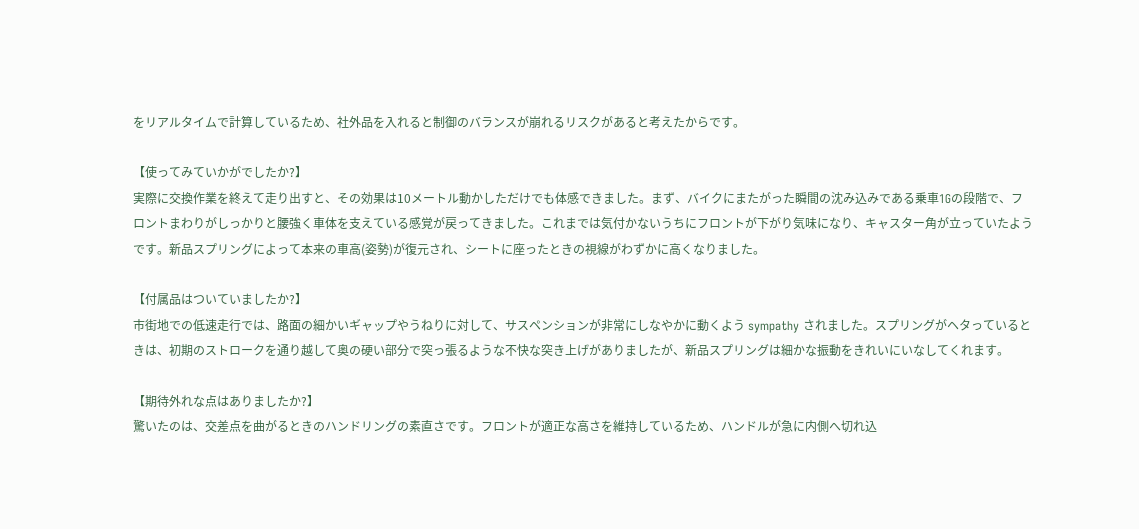をリアルタイムで計算しているため、社外品を入れると制御のバランスが崩れるリスクがあると考えたからです。

【使ってみていかがでしたか?】
実際に交換作業を終えて走り出すと、その効果は10メートル動かしただけでも体感できました。まず、バイクにまたがった瞬間の沈み込みである乗車1Gの段階で、フロントまわりがしっかりと腰強く車体を支えている感覚が戻ってきました。これまでは気付かないうちにフロントが下がり気味になり、キャスター角が立っていたようです。新品スプリングによって本来の車高(姿勢)が復元され、シートに座ったときの視線がわずかに高くなりました。

【付属品はついていましたか?】
市街地での低速走行では、路面の細かいギャップやうねりに対して、サスペンションが非常にしなやかに動くよう sympathy されました。スプリングがヘタっているときは、初期のストロークを通り越して奥の硬い部分で突っ張るような不快な突き上げがありましたが、新品スプリングは細かな振動をきれいにいなしてくれます。

【期待外れな点はありましたか?】
驚いたのは、交差点を曲がるときのハンドリングの素直さです。フロントが適正な高さを維持しているため、ハンドルが急に内側へ切れ込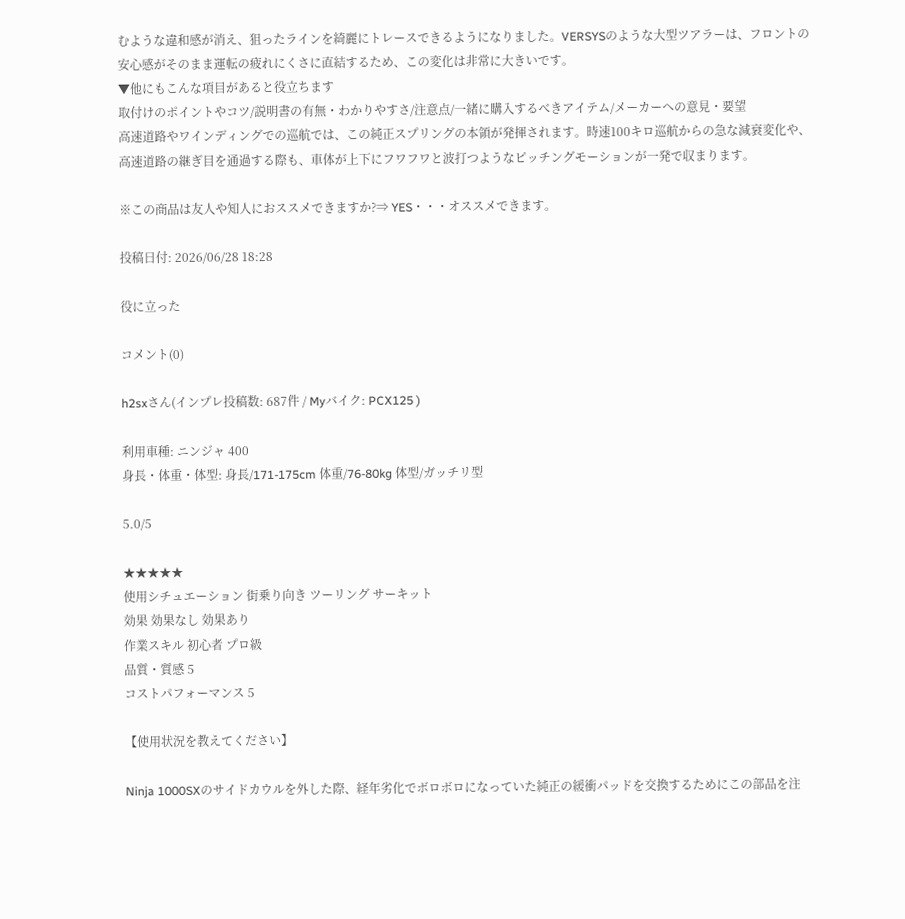むような違和感が消え、狙ったラインを綺麗にトレースできるようになりました。VERSYSのような大型ツアラーは、フロントの安心感がそのまま運転の疲れにくさに直結するため、この変化は非常に大きいです。
▼他にもこんな項目があると役立ちます
取付けのポイントやコツ/説明書の有無・わかりやすさ/注意点/一緒に購入するべきアイテム/メーカーへの意見・要望
高速道路やワインディングでの巡航では、この純正スプリングの本領が発揮されます。時速100キロ巡航からの急な減衰変化や、高速道路の継ぎ目を通過する際も、車体が上下にフワフワと波打つようなピッチングモーションが一発で収まります。

※この商品は友人や知人におススメできますか?⇒ YES・・・オススメできます。

投稿日付: 2026/06/28 18:28

役に立った

コメント(0)

h2sxさん(インプレ投稿数: 687件 / Myバイク: PCX125 )

利用車種: ニンジャ 400
身長・体重・体型: 身長/171-175cm 体重/76-80kg 体型/ガッチリ型

5.0/5

★★★★★
使用シチュエーション 街乗り向き ツーリング サーキット
効果 効果なし 効果あり
作業スキル 初心者 プロ級
品質・質感 5
コストパフォーマンス 5

【使用状況を教えてください】

Ninja 1000SXのサイドカウルを外した際、経年劣化でボロボロになっていた純正の緩衝パッドを交換するためにこの部品を注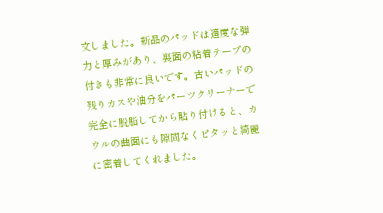文しました。新品のパッドは適度な弾力と厚みがあり、裏面の粘着テープの付きも非常に良いです。古いパッドの残りカスや油分をパーツクリーナーで完全に脱脂してから貼り付けると、カウルの曲面にも隙間なくピタッと綺麗に密着してくれました。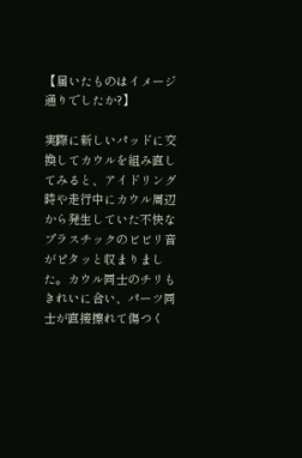【届いたものはイメージ通りでしたか?】

実際に新しいパッドに交換してカウルを組み直してみると、アイドリング時や走行中にカウル周辺から発生していた不快なプラスチックのビビリ音がピタッと収まりました。カウル同士のチリもきれいに合い、パーツ同士が直接擦れて傷つく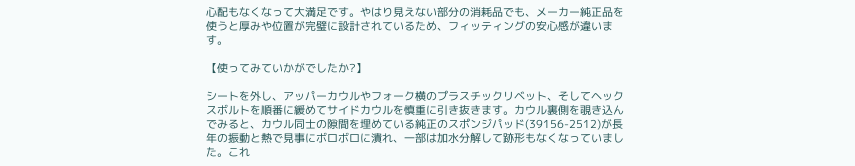心配もなくなって大満足です。やはり見えない部分の消耗品でも、メーカー純正品を使うと厚みや位置が完璧に設計されているため、フィッティングの安心感が違います。

【使ってみていかがでしたか?】

シートを外し、アッパーカウルやフォーク横のプラスチックリベット、そしてヘックスボルトを順番に緩めてサイドカウルを慎重に引き抜きます。カウル裏側を覗き込んでみると、カウル同士の隙間を埋めている純正のスポンジパッド(39156-2512)が長年の振動と熱で見事にボロボロに潰れ、一部は加水分解して跡形もなくなっていました。これ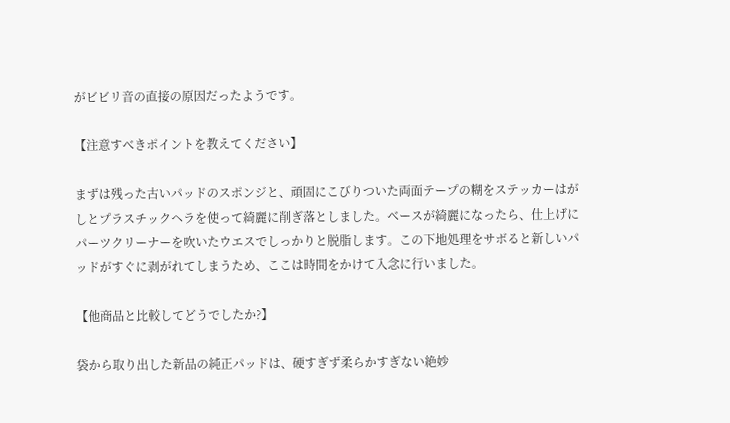がビビリ音の直接の原因だったようです。

【注意すべきポイントを教えてください】

まずは残った古いパッドのスポンジと、頑固にこびりついた両面テープの糊をステッカーはがしとプラスチックヘラを使って綺麗に削ぎ落としました。ベースが綺麗になったら、仕上げにパーツクリーナーを吹いたウエスでしっかりと脱脂します。この下地処理をサボると新しいパッドがすぐに剥がれてしまうため、ここは時間をかけて入念に行いました。

【他商品と比較してどうでしたか?】

袋から取り出した新品の純正パッドは、硬すぎず柔らかすぎない絶妙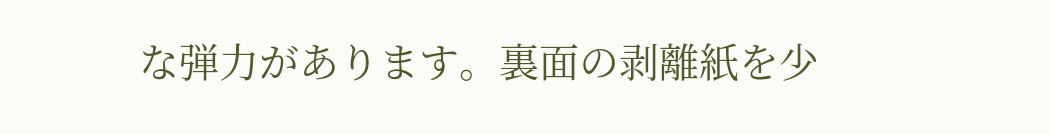な弾力があります。裏面の剥離紙を少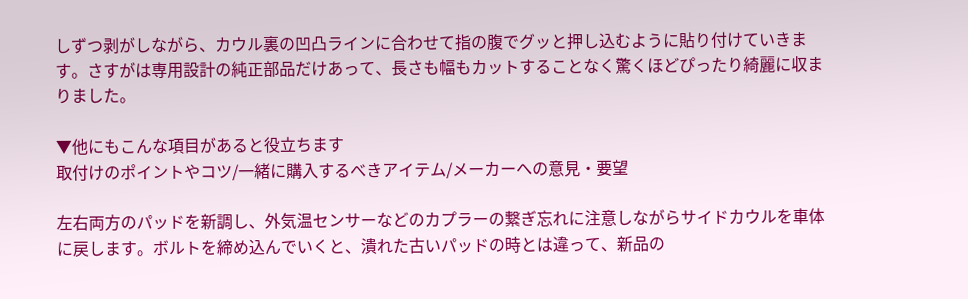しずつ剥がしながら、カウル裏の凹凸ラインに合わせて指の腹でグッと押し込むように貼り付けていきます。さすがは専用設計の純正部品だけあって、長さも幅もカットすることなく驚くほどぴったり綺麗に収まりました。

▼他にもこんな項目があると役立ちます
取付けのポイントやコツ/一緒に購入するべきアイテム/メーカーへの意見・要望

左右両方のパッドを新調し、外気温センサーなどのカプラーの繋ぎ忘れに注意しながらサイドカウルを車体に戻します。ボルトを締め込んでいくと、潰れた古いパッドの時とは違って、新品の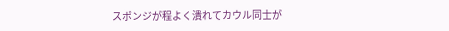スポンジが程よく潰れてカウル同士が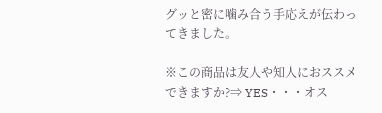グッと密に噛み合う手応えが伝わってきました。

※この商品は友人や知人におススメできますか?⇒ YES・・・オス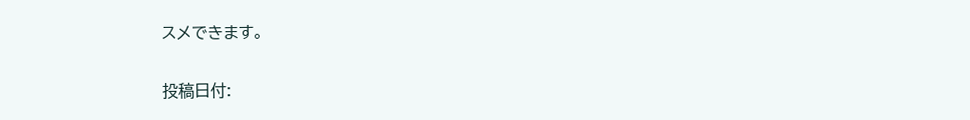スメできます。

投稿日付: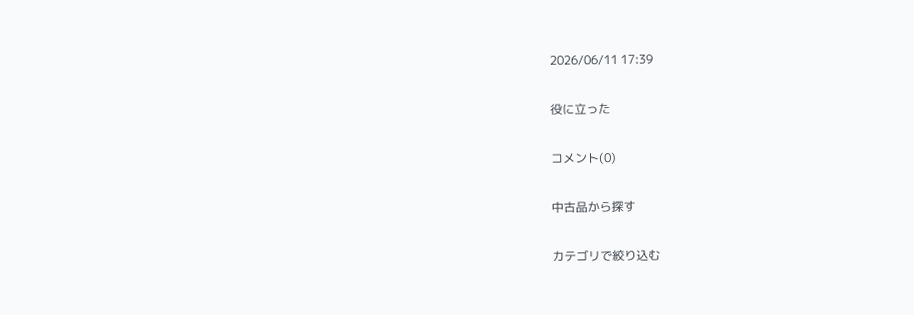2026/06/11 17:39

役に立った

コメント(0)

中古品から探す

カテゴリで絞り込む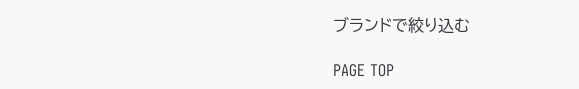ブランドで絞り込む

PAGE TOP